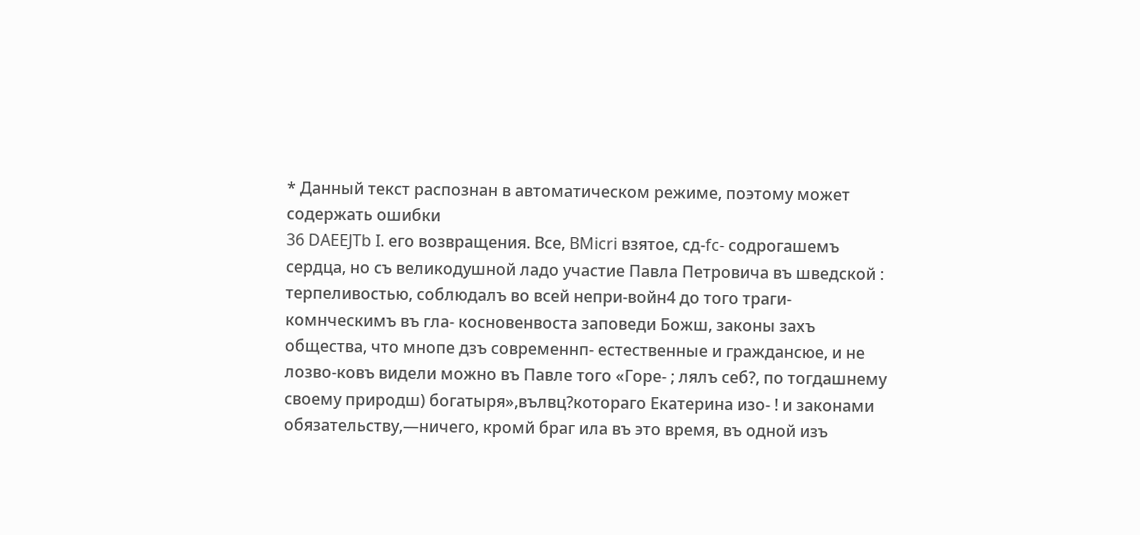* Данный текст распознан в автоматическом режиме, поэтому может содержать ошибки
36 DAEEJTb I. его возвращения. Все, BMicri взятое, сд-fc- содрогашемъ сердца, но съ великодушной ладо участие Павла Петровича въ шведской : терпеливостью, соблюдалъ во всей непри-войн4 до того траги-комнческимъ въ гла- косновенвоста заповеди Божш, законы захъ общества, что мнопе дзъ современнп- естественные и граждансюе, и не лозво-ковъ видели можно въ Павле того «Горе- ; лялъ себ?, по тогдашнему своему природш) богатыря»,вълвц?котораго Екатерина изо- ! и законами обязательству,—ничего, кромй браг ила въ это время, въ одной изъ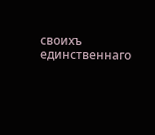своихъ единственнаго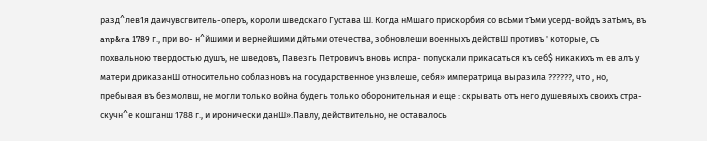разд^лев1я даичувсгвитель-оперъ, короли шведскаго Густава Ш. Когда нМшаго прискорбия со всЬми тЪми усерд-войдъ затЬмъ, въ anp&ra 1789 г., при во- н^йшими и вернейшими дйтьми отечества, зобновлеши военныхъ действШ противъ ' которые, съ похвальною твердостью душъ, не шведовъ, Павезгь Петровичъ вновь испра- попускали прикасаться къ себ$ никакихъ m ев алъ у матери дриказанШ относительно соблазновъ на государственное унзвлеше, себя» императрица выразила ??????, что , но, пребывая въ безмолвш, не могли только война будегь только оборонительная и еще : скрывать отъ него душевяыхъ своихъ стра-скучн^е кошганш 1788 г., и иронически данШ».Павлу, действительно, не оставалось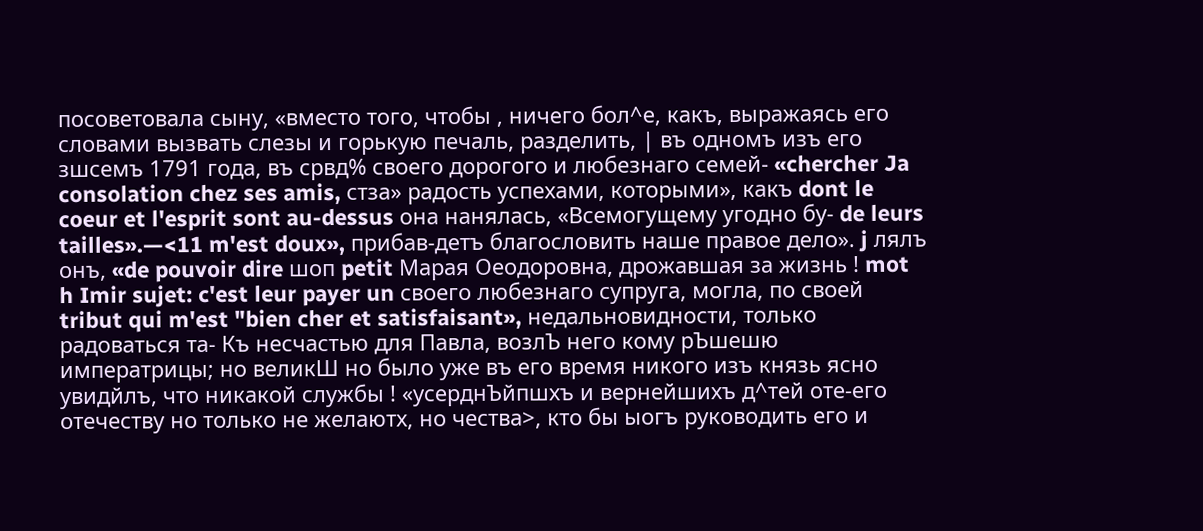посоветовала сыну, «вместо того, чтобы , ничего бол^е, какъ, выражаясь его словами вызвать слезы и горькую печаль, разделить, | въ одномъ изъ его зшсемъ 1791 года, въ срвд% своего дорогого и любезнаго семей- «chercher Ja consolation chez ses amis, стза» радость успехами, которыми», какъ dont le coeur et l'esprit sont au-dessus она нанялась, «Всемогущему угодно бу- de leurs tailles».—<11 m'est doux», прибав-детъ благословить наше правое дело». j лялъ онъ, «de pouvoir dire шоп petit Марая Оеодоровна, дрожавшая за жизнь ! mot h Imir sujet: c'est leur payer un своего любезнаго супруга, могла, по своей tribut qui m'est "bien cher et satisfaisant», недальновидности, только радоваться та- Къ несчастью для Павла, возлЪ него кому рЪшешю императрицы; но великШ но было уже въ его время никого изъ князь ясно увидйлъ, что никакой службы ! «усерднЪйпшхъ и вернейшихъ д^тей оте-его отечеству но только не желаютх, но чества>, кто бы ыогъ руководить его и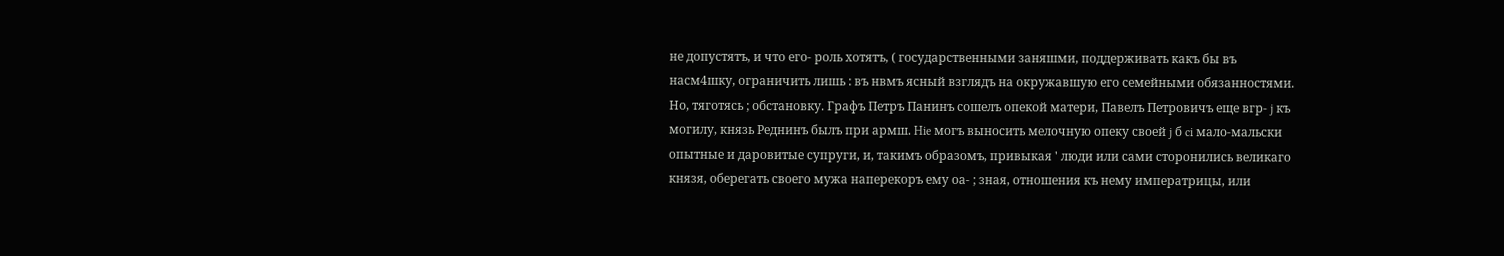не допустятъ, и что его- роль хотятъ, ( государственными заняшми, поддерживать какъ бы въ насм4шку, ограничить лишь : въ нвмъ ясный взглядъ на окружавшую его семейными обязанностями. Но, тяготясь ; обстановку. Графъ Петръ Панинъ сошелъ опекой матери, Павелъ Петровичъ еще вгр- j къ могилу, князь Реднинъ былъ при армш. Hie могъ выносить мелочную опеку своей j б ci мало-мальски опытные и даровитые супруги, и, такимъ образомъ, привыкая ' люди или сами сторонились великаго князя, оберегать своего мужа наперекоръ ему оа- ; зная, отношения къ нему императрицы, или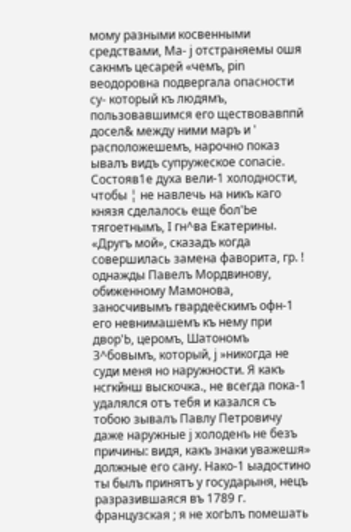мому разными косвенными средствами, Ma- j отстраняемы ошя сакнмъ цесарей «чемъ, pin веодоровна подвергала опасности су- который къ людямъ, пользовавшимся его ществовавппй досел& между ними маръ и ' расположешемъ, нарочно показ ывалъ видъ супружеское conacie. Состояв1е духа вели-1 холодности, чтобы ¦ не навлечь на никъ каго князя сделалось еще бол'Ье тягоетнымъ, I гн^ва Екатерины. «Другъ мой», сказадъ когда совершилась замена фаворита, гр. ! однажды Павелъ Мордвинову, обиженному Мамонова, заносчивымъ гвардеёскимъ офн-1 его невнимашемъ къ нему при двор'Ь, церомъ, Шатономъ З^бовымъ, который, j »никогда не суди меня но наружности. Я какъ нсгкйнш выскочка., не всегда пока-1 удалялся отъ тебя и казался съ тобою зывалъ Павлу Петровичу даже наружные j холоденъ не безъ причины: видя, какъ знаки уважешя» должные его сану. Нако-1 ыадостино ты былъ принятъ у государыня, нецъ разразившаяся въ 1789 г. французская ; я не хогЬлъ помешать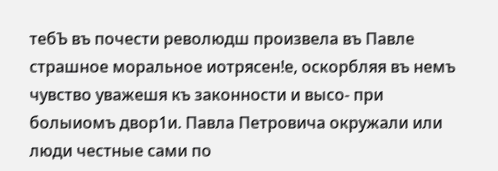тебЪ въ почести революдш произвела въ Павле страшное моральное иотрясен!е, оскорбляя въ немъ чувство уважешя къ законности и высо- при болыиомъ двор1и. Павла Петровича окружали или люди честные сами по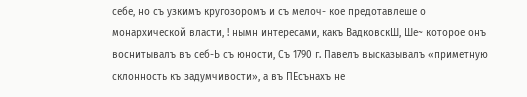себе, но съ узкимъ кругозоромъ и съ мелоч- кое предотавлеше о монархической власти, ! нымн интересами, какъ ВадковскШ, Ше~ которое онъ воснитывалъ въ себ-Ь съ юности, Съ 1790 г. Павелъ высказывалъ «приметную склонность къ задумчивости», а въ ПЕсънахъ не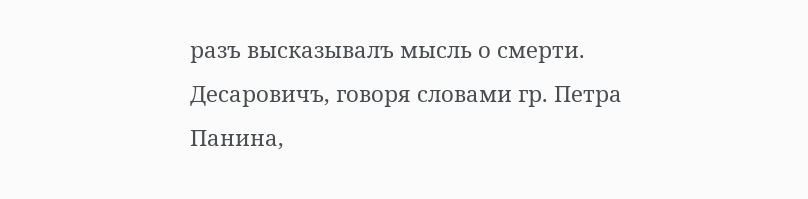разъ высказывалъ мысль о смерти. Десаровичъ, говоря словами гр. Петра Панина,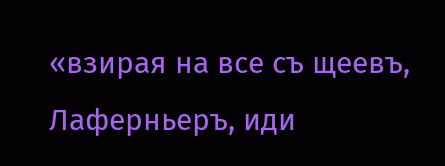«взирая на все съ щеевъ, Лаферньеръ, иди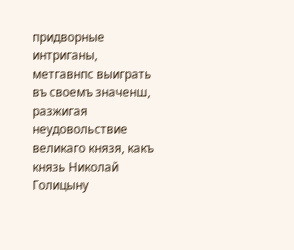придворные интриганы, метгавнпс выиграть въ своемъ значенш, разжигая неудовольствие великаго князя, какъ князь Николай Голицыну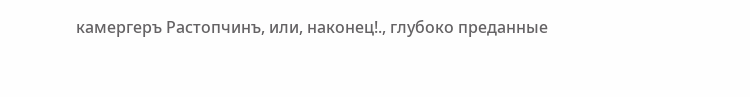камергеръ Растопчинъ, или, наконец!., глубоко преданные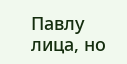Павлу лица, но